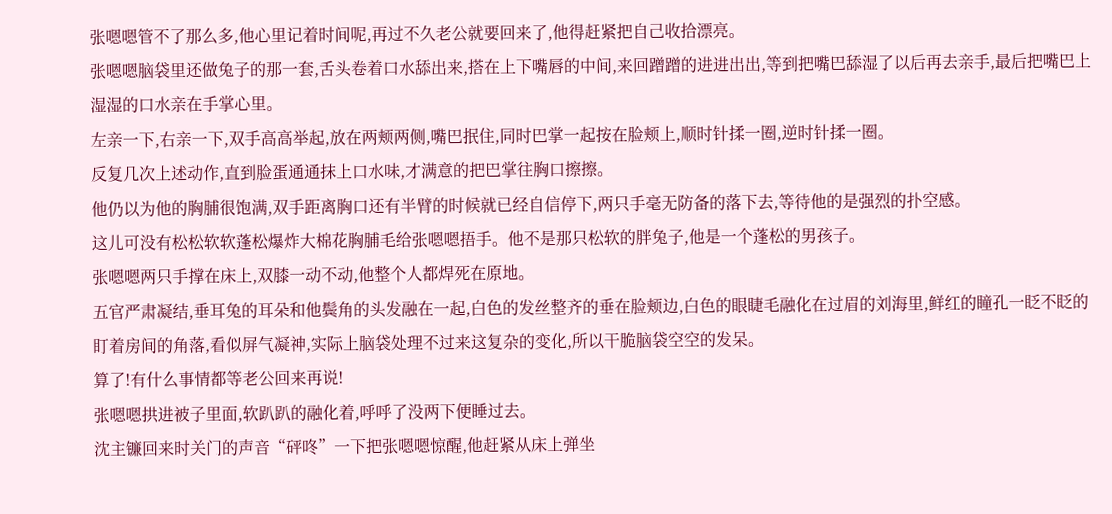张嗯嗯管不了那么多,他心里记着时间呢,再过不久老公就要回来了,他得赶紧把自己收拾漂亮。
张嗯嗯脑袋里还做兔子的那一套,舌头卷着口水舔出来,搭在上下嘴唇的中间,来回蹭蹭的进进出出,等到把嘴巴舔湿了以后再去亲手,最后把嘴巴上湿湿的口水亲在手掌心里。
左亲一下,右亲一下,双手高高举起,放在两颊两侧,嘴巴抿住,同时巴掌一起按在脸颊上,顺时针揉一圈,逆时针揉一圈。
反复几次上述动作,直到脸蛋通通抹上口水味,才满意的把巴掌往胸口擦擦。
他仍以为他的胸脯很饱满,双手距离胸口还有半臂的时候就已经自信停下,两只手毫无防备的落下去,等待他的是强烈的扑空感。
这儿可没有松松软软蓬松爆炸大棉花胸脯毛给张嗯嗯捂手。他不是那只松软的胖兔子,他是一个蓬松的男孩子。
张嗯嗯两只手撑在床上,双膝一动不动,他整个人都焊死在原地。
五官严肃凝结,垂耳兔的耳朵和他鬓角的头发融在一起,白色的发丝整齐的垂在脸颊边,白色的眼睫毛融化在过眉的刘海里,鲜红的瞳孔一眨不眨的盯着房间的角落,看似屏气凝神,实际上脑袋处理不过来这复杂的变化,所以干脆脑袋空空的发呆。
算了!有什么事情都等老公回来再说!
张嗯嗯拱进被子里面,软趴趴的融化着,呼呼了没两下便睡过去。
沈主镰回来时关门的声音“砰咚”一下把张嗯嗯惊醒,他赶紧从床上弹坐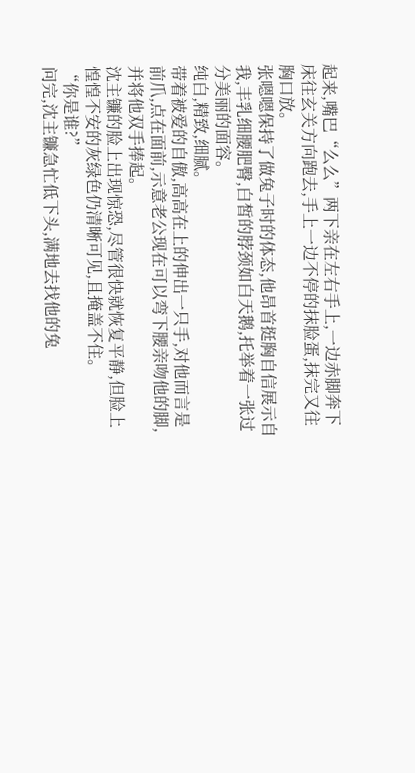起来,嘴巴“么么”两下亲在左右手上,一边赤脚奔下床往玄关方向跑去,手上一边不停的抹脸蛋,抹完又往胸口放。
张嗯嗯保持了做兔子时的体态,他昂首挺胸自信展示自我,丰乳细腰肥臀,白皙的脖颈如白天鹅,托举着一张过分美丽的面容。
纯白,精致,细腻。
带着被爱的自傲,高高在上的伸出一只手,对他而言是前爪,点在面前,示意老公现在可以弯下腰亲吻他的脚,并将他双手捧起。
沈主镰的脸上出现惊恐,尽管很快就恢复平静,但脸上惶惶不安的灰绿色仍清晰可见,且掩盖不住。
“你是谁?”
问完,沈主镰急忙低下头,满地去找他的兔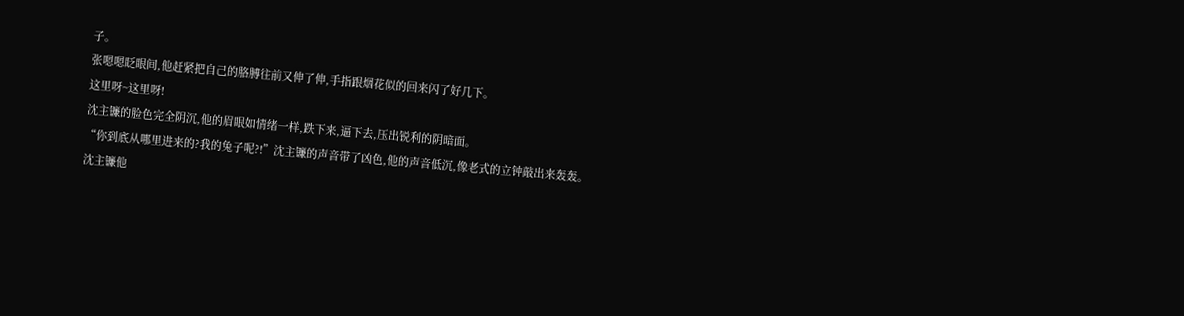子。
张嗯嗯眨眼间,他赶紧把自己的胳膊往前又伸了伸,手指跟烟花似的回来闪了好几下。
这里呀~这里呀!
沈主镰的脸色完全阴沉,他的眉眼如情绪一样,跌下来,逼下去,压出锐利的阴暗面。
“你到底从哪里进来的?我的兔子呢?!”沈主镰的声音带了凶色,他的声音低沉,像老式的立钟敲出来轰轰。
沈主镰他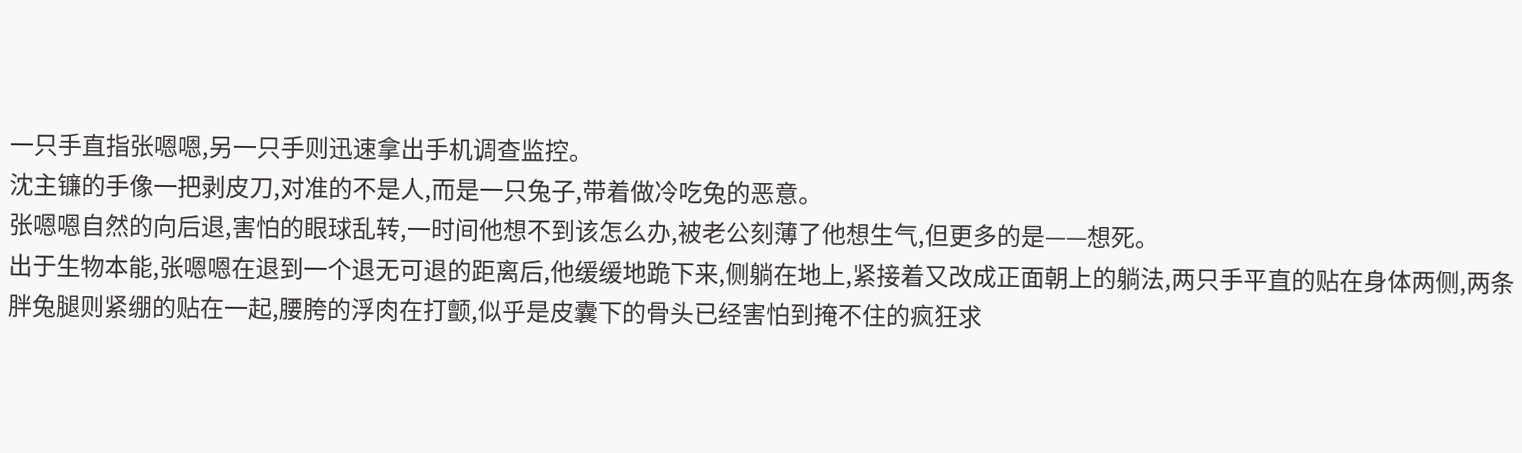一只手直指张嗯嗯,另一只手则迅速拿出手机调查监控。
沈主镰的手像一把剥皮刀,对准的不是人,而是一只兔子,带着做冷吃兔的恶意。
张嗯嗯自然的向后退,害怕的眼球乱转,一时间他想不到该怎么办,被老公刻薄了他想生气,但更多的是——想死。
出于生物本能,张嗯嗯在退到一个退无可退的距离后,他缓缓地跪下来,侧躺在地上,紧接着又改成正面朝上的躺法,两只手平直的贴在身体两侧,两条胖兔腿则紧绷的贴在一起,腰胯的浮肉在打颤,似乎是皮囊下的骨头已经害怕到掩不住的疯狂求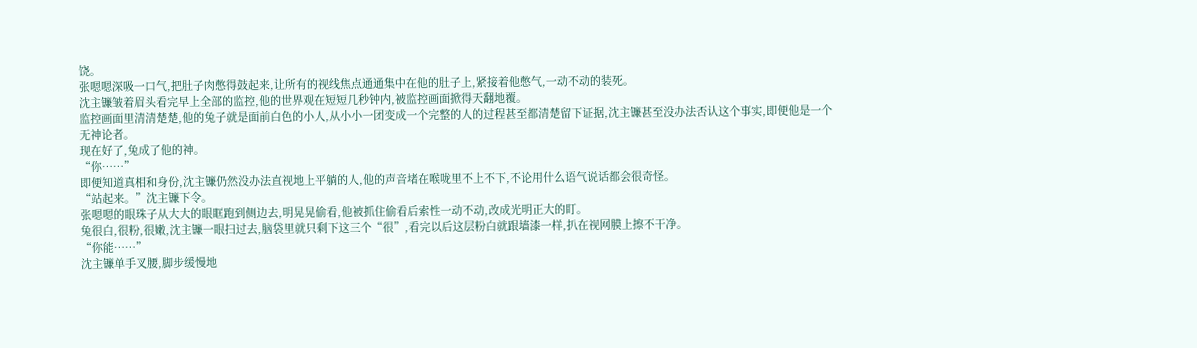饶。
张嗯嗯深吸一口气,把肚子肉憋得鼓起来,让所有的视线焦点通通集中在他的肚子上,紧接着他憋气,一动不动的装死。
沈主镰皱着眉头看完早上全部的监控,他的世界观在短短几秒钟内,被监控画面掀得天翻地覆。
监控画面里清清楚楚,他的兔子就是面前白色的小人,从小小一团变成一个完整的人的过程甚至都清楚留下证据,沈主镰甚至没办法否认这个事实,即便他是一个无神论者。
现在好了,兔成了他的神。
“你……”
即便知道真相和身份,沈主镰仍然没办法直视地上平躺的人,他的声音堵在喉咙里不上不下,不论用什么语气说话都会很奇怪。
“站起来。”沈主镰下令。
张嗯嗯的眼珠子从大大的眼眶跑到侧边去,明晃晃偷看,他被抓住偷看后索性一动不动,改成光明正大的盯。
兔很白,很粉,很嫩,沈主镰一眼扫过去,脑袋里就只剩下这三个“很”,看完以后这层粉白就跟墙漆一样,扒在视网膜上擦不干净。
“你能……”
沈主镰单手叉腰,脚步缓慢地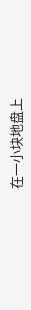在一小块地盘上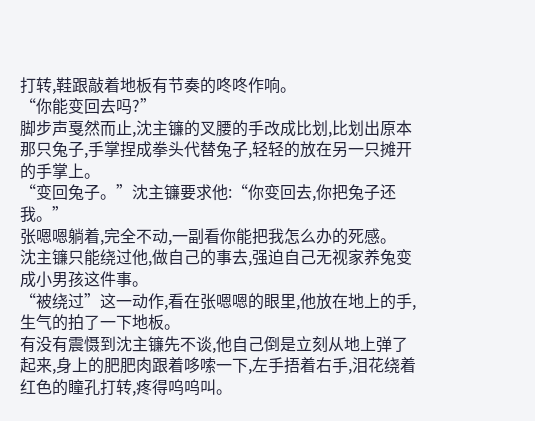打转,鞋跟敲着地板有节奏的咚咚作响。
“你能变回去吗?”
脚步声戛然而止,沈主镰的叉腰的手改成比划,比划出原本那只兔子,手掌捏成拳头代替兔子,轻轻的放在另一只摊开的手掌上。
“变回兔子。”沈主镰要求他:“你变回去,你把兔子还我。”
张嗯嗯躺着,完全不动,一副看你能把我怎么办的死感。
沈主镰只能绕过他,做自己的事去,强迫自己无视家养兔变成小男孩这件事。
“被绕过”这一动作,看在张嗯嗯的眼里,他放在地上的手,生气的拍了一下地板。
有没有震慑到沈主镰先不谈,他自己倒是立刻从地上弹了起来,身上的肥肥肉跟着哆嗦一下,左手捂着右手,泪花绕着红色的瞳孔打转,疼得呜呜叫。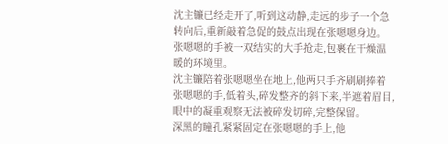沈主镰已经走开了,听到这动静,走远的步子一个急转向后,重新敲着急促的鼓点出现在张嗯嗯身边。
张嗯嗯的手被一双结实的大手抢走,包裹在干燥温暖的环境里。
沈主镰陪着张嗯嗯坐在地上,他两只手齐刷刷捧着张嗯嗯的手,低着头,碎发整齐的斜下来,半遮着眉目,眼中的凝重观察无法被碎发切碎,完整保留。
深黑的瞳孔紧紧固定在张嗯嗯的手上,他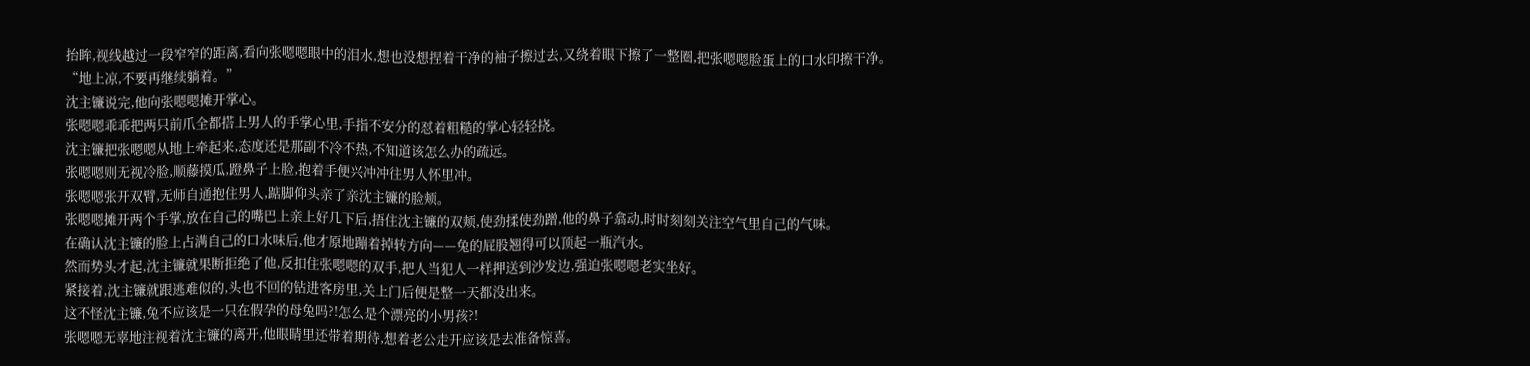抬眸,视线越过一段窄窄的距离,看向张嗯嗯眼中的泪水,想也没想捏着干净的袖子擦过去,又绕着眼下擦了一整圈,把张嗯嗯脸蛋上的口水印擦干净。
“地上凉,不要再继续躺着。”
沈主镰说完,他向张嗯嗯摊开掌心。
张嗯嗯乖乖把两只前爪全都搭上男人的手掌心里,手指不安分的怼着粗糙的掌心轻轻挠。
沈主镰把张嗯嗯从地上牵起来,态度还是那副不冷不热,不知道该怎么办的疏远。
张嗯嗯则无视冷脸,顺藤摸瓜,蹬鼻子上脸,抱着手便兴冲冲往男人怀里冲。
张嗯嗯张开双臂,无师自通抱住男人,踮脚仰头亲了亲沈主镰的脸颊。
张嗯嗯摊开两个手掌,放在自己的嘴巴上亲上好几下后,捂住沈主镰的双颊,使劲揉使劲蹭,他的鼻子翕动,时时刻刻关注空气里自己的气味。
在确认沈主镰的脸上占满自己的口水味后,他才原地蹦着掉转方向——兔的屁股翘得可以顶起一瓶汽水。
然而势头才起,沈主镰就果断拒绝了他,反扣住张嗯嗯的双手,把人当犯人一样押送到沙发边,强迫张嗯嗯老实坐好。
紧接着,沈主镰就跟逃难似的,头也不回的钻进客房里,关上门后便是整一天都没出来。
这不怪沈主镰,兔不应该是一只在假孕的母兔吗?!怎么是个漂亮的小男孩?!
张嗯嗯无辜地注视着沈主镰的离开,他眼睛里还带着期待,想着老公走开应该是去准备惊喜。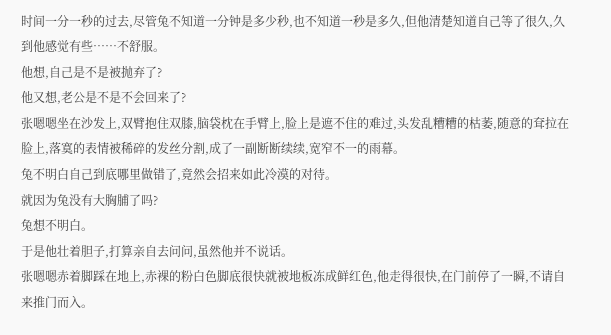时间一分一秒的过去,尽管兔不知道一分钟是多少秒,也不知道一秒是多久,但他清楚知道自己等了很久,久到他感觉有些……不舒服。
他想,自己是不是被抛弃了?
他又想,老公是不是不会回来了?
张嗯嗯坐在沙发上,双臂抱住双膝,脑袋枕在手臂上,脸上是遮不住的难过,头发乱糟糟的枯萎,随意的耷拉在脸上,落寞的表情被稀碎的发丝分割,成了一副断断续续,宽窄不一的雨幕。
兔不明白自己到底哪里做错了,竟然会招来如此冷漠的对待。
就因为兔没有大胸脯了吗?
兔想不明白。
于是他壮着胆子,打算亲自去问问,虽然他并不说话。
张嗯嗯赤着脚踩在地上,赤裸的粉白色脚底很快就被地板冻成鲜红色,他走得很快,在门前停了一瞬,不请自来推门而入。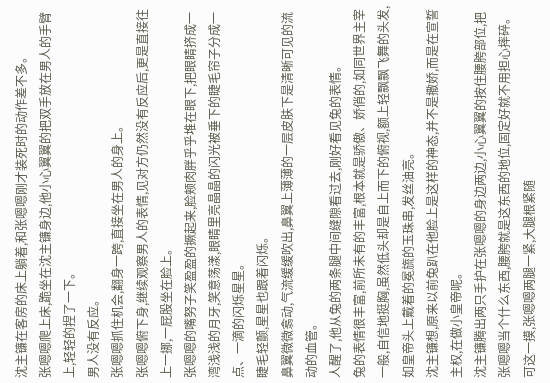沈主镰在客房的床上躺着,和张嗯嗯刚才装死时的动作差不多。
张嗯嗯爬上床,跪坐在沈主镰身边,他小心翼翼的把双手放在男人的手臂上,轻轻的捏了一下。
男人没有反应。
张嗯嗯抓住机会,翻身一跨,直接坐在男人的身上。
张嗯嗯俯下身,继续观察男人的表情,见对方仍然没有反应后,更是直接往上一挪,一屁股坐在脸上。
张嗯嗯的嘴努子笑盈盈的撅起来,脸颊肉胖乎乎堆在眼下,把眼睛挤成一湾浅浅的月牙,笑意荡漾,眼睛里亮晶晶的闪光被垂下的睫毛帘子分成一点、一滴的闪烁星星。
睫毛轻颤,星星也跟着闪烁。
鼻翼微微翕动,气流缓缓吹出,鼻翼上薄薄的一层皮肤下是清晰可见的流动的血管。
人醒了,他从兔的两条腿中间缝隙看过去,刚好看见兔的表情。
兔的表情很丰富,前所未有的丰富,根本就是骄傲、娇俏的,如同世界主宰一般,自信地挺胸,虽然低头却是自上而下的俯视,额上轻飘飘飞舞的头发,如皇帝头上戴着的冕旒的玉珠串,发丝油亮。
沈主镰想,原来以前兔趴在他脸上是这样的神态,并不是撒娇,而是在宣誓主权,在做小皇帝呢。
沈主镰腾出两只手护在张嗯嗯的身边两边,小心翼翼的按住腰胯部位,把张嗯嗯当个什么东西,腰胯就是这东西的地位,固定好就不用担心摔碎。
可这一摸,张嗯嗯两腿一紧,大腿根紧随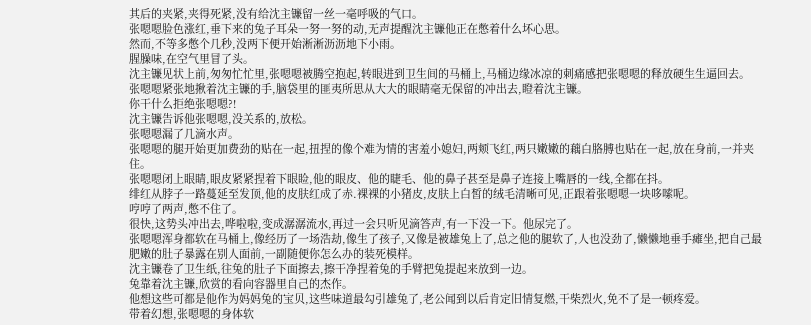其后的夹紧,夹得死紧,没有给沈主镰留一丝一毫呼吸的气口。
张嗯嗯脸色涨红,垂下来的兔子耳朵一努一努的动,无声提醒沈主镰他正在憋着什么坏心思。
然而,不等多憋个几秒,没两下便开始淅淅沥沥地下小雨。
腥臊味,在空气里冒了头。
沈主镰见状上前,匆匆忙忙里,张嗯嗯被腾空抱起,转眼进到卫生间的马桶上,马桶边缘冰凉的刺痛感把张嗯嗯的释放硬生生逼回去。
张嗯嗯紧张地揪着沈主镰的手,脑袋里的匪夷所思从大大的眼睛毫无保留的冲出去,瞪着沈主镰。
你干什么拒绝张嗯嗯?!
沈主镰告诉他张嗯嗯,没关系的,放松。
张嗯嗯漏了几滴水声。
张嗯嗯的腿开始更加费劲的贴在一起,扭捏的像个难为情的害羞小媳妇,两颊飞红,两只嫩嫩的藕白胳膊也贴在一起,放在身前,一并夹住。
张嗯嗯闭上眼睛,眼皮紧紧捏着下眼睑,他的眼皮、他的睫毛、他的鼻子甚至是鼻子连接上嘴唇的一线,全都在抖。
绯红从脖子一路蔓延至发顶,他的皮肤红成了赤.裸裸的小猪皮,皮肤上白皙的绒毛清晰可见,正跟着张嗯嗯一块哆嗦呢。
哼哼了两声,憋不住了。
很快,这势头冲出去,哗啦啦,变成潺潺流水,再过一会只听见滴答声,有一下没一下。他尿完了。
张嗯嗯浑身都软在马桶上,像经历了一场浩劫,像生了孩子,又像是被雄兔上了,总之他的腿软了,人也没劲了,懒懒地垂手瘫坐,把自己最肥嫩的肚子暴露在别人面前,一副随便你怎么办的装死模样。
沈主镰卷了卫生纸,往兔的肚子下面擦去,擦干净捏着兔的手臂把兔提起来放到一边。
兔靠着沈主镰,欣赏的看向容器里自己的杰作。
他想这些可都是他作为妈妈兔的宝贝,这些味道最勾引雄兔了,老公闻到以后肯定旧情复燃,干柴烈火,免不了是一顿疼爱。
带着幻想,张嗯嗯的身体软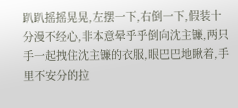趴趴摇摇晃晃,左摆一下,右倒一下,假装十分漫不经心,非本意晕乎乎倒向沈主镰,两只手一起拽住沈主镰的衣服,眼巴巴地瞅着,手里不安分的拉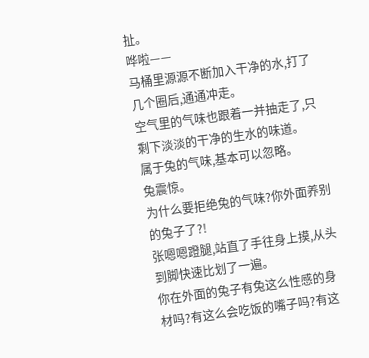扯。
哗啦——
马桶里源源不断加入干净的水,打了几个圈后,通通冲走。
空气里的气味也跟着一并抽走了,只剩下淡淡的干净的生水的味道。
属于兔的气味,基本可以忽略。
兔震惊。
为什么要拒绝兔的气味?你外面养别的兔子了?!
张嗯嗯蹬腿,站直了手往身上摸,从头到脚快速比划了一遍。
你在外面的兔子有兔这么性感的身材吗?有这么会吃饭的嘴子吗?有这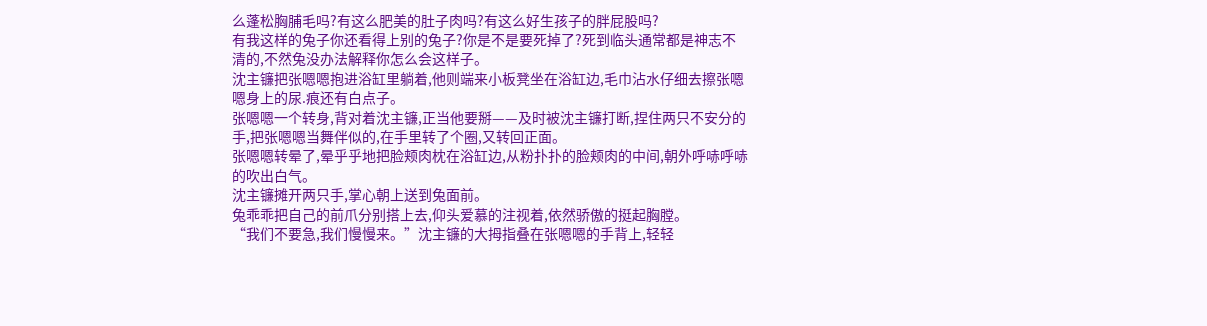么蓬松胸脯毛吗?有这么肥美的肚子肉吗?有这么好生孩子的胖屁股吗?
有我这样的兔子你还看得上别的兔子?你是不是要死掉了?死到临头通常都是神志不清的,不然兔没办法解释你怎么会这样子。
沈主镰把张嗯嗯抱进浴缸里躺着,他则端来小板凳坐在浴缸边,毛巾沾水仔细去擦张嗯嗯身上的尿.痕还有白点子。
张嗯嗯一个转身,背对着沈主镰,正当他要掰——及时被沈主镰打断,捏住两只不安分的手,把张嗯嗯当舞伴似的,在手里转了个圈,又转回正面。
张嗯嗯转晕了,晕乎乎地把脸颊肉枕在浴缸边,从粉扑扑的脸颊肉的中间,朝外呼哧呼哧的吹出白气。
沈主镰摊开两只手,掌心朝上送到兔面前。
兔乖乖把自己的前爪分别搭上去,仰头爱慕的注视着,依然骄傲的挺起胸膛。
“我们不要急,我们慢慢来。”沈主镰的大拇指叠在张嗯嗯的手背上,轻轻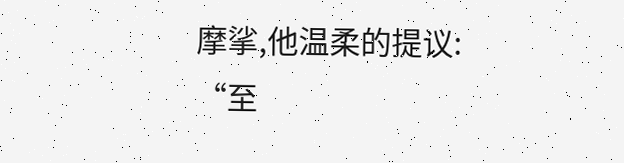摩挲,他温柔的提议:
“至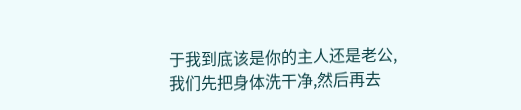于我到底该是你的主人还是老公,我们先把身体洗干净,然后再去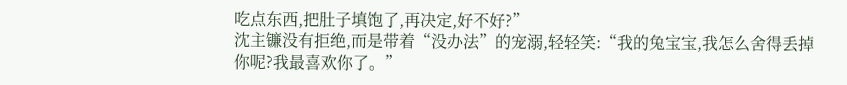吃点东西,把肚子填饱了,再决定,好不好?”
沈主镰没有拒绝,而是带着“没办法”的宠溺,轻轻笑:“我的兔宝宝,我怎么舍得丢掉你呢?我最喜欢你了。”